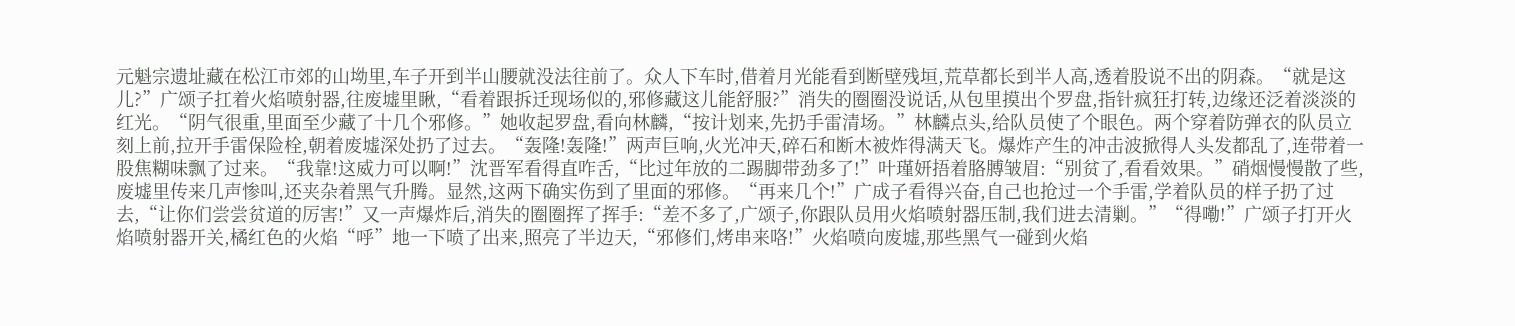元魁宗遗址藏在松江市郊的山坳里,车子开到半山腰就没法往前了。众人下车时,借着月光能看到断壁残垣,荒草都长到半人高,透着股说不出的阴森。“就是这儿?”广颂子扛着火焰喷射器,往废墟里瞅,“看着跟拆迁现场似的,邪修藏这儿能舒服?”消失的圈圈没说话,从包里摸出个罗盘,指针疯狂打转,边缘还泛着淡淡的红光。“阴气很重,里面至少藏了十几个邪修。”她收起罗盘,看向林麟,“按计划来,先扔手雷清场。”林麟点头,给队员使了个眼色。两个穿着防弹衣的队员立刻上前,拉开手雷保险栓,朝着废墟深处扔了过去。“轰隆!轰隆!”两声巨响,火光冲天,碎石和断木被炸得满天飞。爆炸产生的冲击波掀得人头发都乱了,连带着一股焦糊味飘了过来。“我靠!这威力可以啊!”沈晋军看得直咋舌,“比过年放的二踢脚带劲多了!”叶瑾妍捂着胳膊皱眉:“别贫了,看看效果。”硝烟慢慢散了些,废墟里传来几声惨叫,还夹杂着黑气升腾。显然,这两下确实伤到了里面的邪修。“再来几个!”广成子看得兴奋,自己也抢过一个手雷,学着队员的样子扔了过去,“让你们尝尝贫道的厉害!”又一声爆炸后,消失的圈圈挥了挥手:“差不多了,广颂子,你跟队员用火焰喷射器压制,我们进去清剿。”“得嘞!”广颂子打开火焰喷射器开关,橘红色的火焰“呼”地一下喷了出来,照亮了半边天,“邪修们,烤串来咯!”火焰喷向废墟,那些黑气一碰到火焰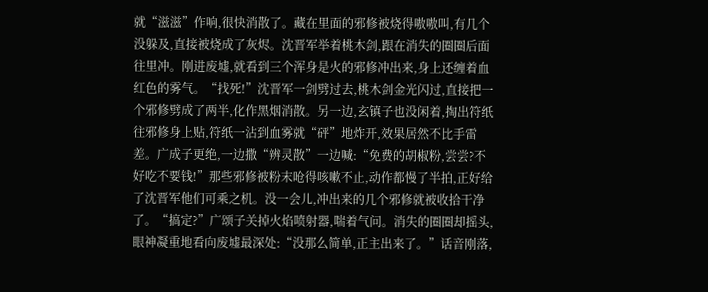就“滋滋”作响,很快消散了。藏在里面的邪修被烧得嗷嗷叫,有几个没躲及,直接被烧成了灰烬。沈晋军举着桃木剑,跟在消失的圈圈后面往里冲。刚进废墟,就看到三个浑身是火的邪修冲出来,身上还缠着血红色的雾气。“找死!”沈晋军一剑劈过去,桃木剑金光闪过,直接把一个邪修劈成了两半,化作黑烟消散。另一边,玄镇子也没闲着,掏出符纸往邪修身上贴,符纸一沾到血雾就“砰”地炸开,效果居然不比手雷差。广成子更绝,一边撒“辨灵散”一边喊:“免费的胡椒粉,尝尝?不好吃不要钱!”那些邪修被粉末呛得咳嗽不止,动作都慢了半拍,正好给了沈晋军他们可乘之机。没一会儿,冲出来的几个邪修就被收拾干净了。“搞定?”广颂子关掉火焰喷射器,喘着气问。消失的圈圈却摇头,眼神凝重地看向废墟最深处:“没那么简单,正主出来了。”话音刚落,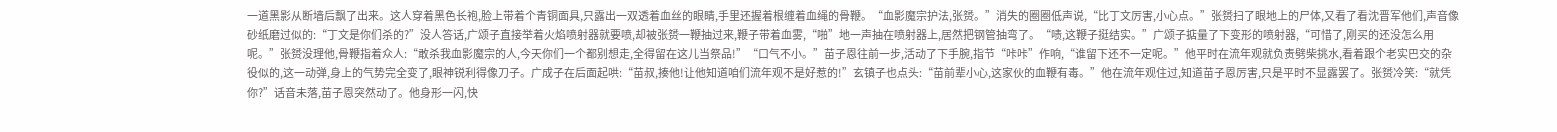一道黑影从断墙后飘了出来。这人穿着黑色长袍,脸上带着个青铜面具,只露出一双透着血丝的眼睛,手里还握着根缠着血绳的骨鞭。“血影魔宗护法,张赟。”消失的圈圈低声说,“比丁文厉害,小心点。”张赟扫了眼地上的尸体,又看了看沈晋军他们,声音像砂纸磨过似的:“丁文是你们杀的?”没人答话,广颂子直接举着火焰喷射器就要喷,却被张赟一鞭抽过来,鞭子带着血雾,“啪”地一声抽在喷射器上,居然把钢管抽弯了。“啧,这鞭子挺结实。”广颂子掂量了下变形的喷射器,“可惜了,刚买的还没怎么用呢。”张赟没理他,骨鞭指着众人:“敢杀我血影魔宗的人,今天你们一个都别想走,全得留在这儿当祭品!”“口气不小。”苗子恩往前一步,活动了下手腕,指节“咔咔”作响,“谁留下还不一定呢。”他平时在流年观就负责劈柴挑水,看着跟个老实巴交的杂役似的,这一动弹,身上的气势完全变了,眼神锐利得像刀子。广成子在后面起哄:“苗叔,揍他!让他知道咱们流年观不是好惹的!”玄镇子也点头:“苗前辈小心,这家伙的血鞭有毒。”他在流年观住过,知道苗子恩厉害,只是平时不显露罢了。张赟冷笑:“就凭你?”话音未落,苗子恩突然动了。他身形一闪,快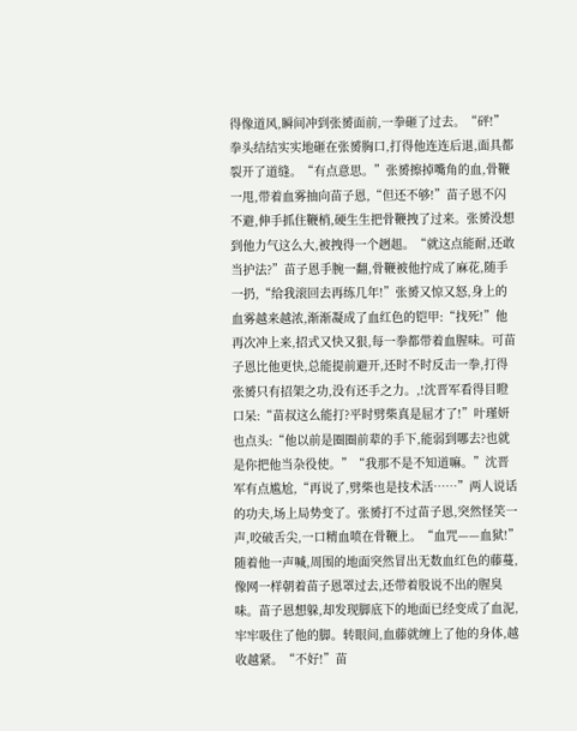得像道风,瞬间冲到张赟面前,一拳砸了过去。“砰!”拳头结结实实地砸在张赟胸口,打得他连连后退,面具都裂开了道缝。“有点意思。”张赟擦掉嘴角的血,骨鞭一甩,带着血雾抽向苗子恩,“但还不够!”苗子恩不闪不避,伸手抓住鞭梢,硬生生把骨鞭拽了过来。张赟没想到他力气这么大,被拽得一个趔趄。“就这点能耐,还敢当护法?”苗子恩手腕一翻,骨鞭被他拧成了麻花,随手一扔,“给我滚回去再练几年!”张赟又惊又怒,身上的血雾越来越浓,渐渐凝成了血红色的铠甲:“找死!”他再次冲上来,招式又快又狠,每一拳都带着血腥味。可苗子恩比他更快,总能提前避开,还时不时反击一拳,打得张赟只有招架之功,没有还手之力。,!沈晋军看得目瞪口呆:“苗叔这么能打?平时劈柴真是屈才了!”叶瑾妍也点头:“他以前是圈圈前辈的手下,能弱到哪去?也就是你把他当杂役使。”“我那不是不知道嘛。”沈晋军有点尴尬,“再说了,劈柴也是技术活……”两人说话的功夫,场上局势变了。张赟打不过苗子恩,突然怪笑一声,咬破舌尖,一口精血喷在骨鞭上。“血咒——血狱!”随着他一声喊,周围的地面突然冒出无数血红色的藤蔓,像网一样朝着苗子恩罩过去,还带着股说不出的腥臭味。苗子恩想躲,却发现脚底下的地面已经变成了血泥,牢牢吸住了他的脚。转眼间,血藤就缠上了他的身体,越收越紧。“不好!”苗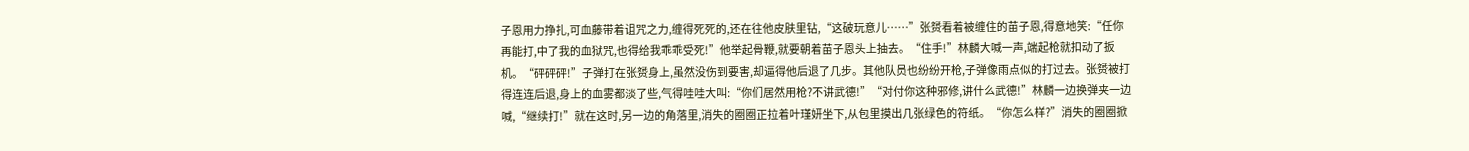子恩用力挣扎,可血藤带着诅咒之力,缠得死死的,还在往他皮肤里钻,“这破玩意儿……”张赟看着被缠住的苗子恩,得意地笑:“任你再能打,中了我的血狱咒,也得给我乖乖受死!”他举起骨鞭,就要朝着苗子恩头上抽去。“住手!”林麟大喊一声,端起枪就扣动了扳机。“砰砰砰!”子弹打在张赟身上,虽然没伤到要害,却逼得他后退了几步。其他队员也纷纷开枪,子弹像雨点似的打过去。张赟被打得连连后退,身上的血雾都淡了些,气得哇哇大叫:“你们居然用枪?不讲武德!”“对付你这种邪修,讲什么武德!”林麟一边换弹夹一边喊,“继续打!”就在这时,另一边的角落里,消失的圈圈正拉着叶瑾妍坐下,从包里摸出几张绿色的符纸。“你怎么样?”消失的圈圈掀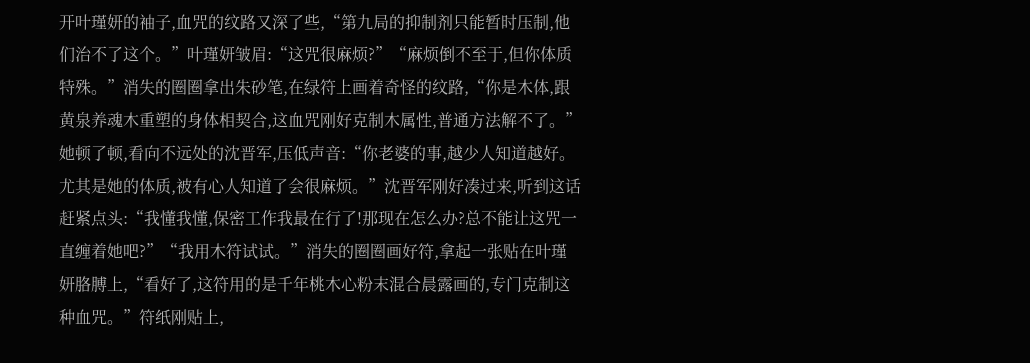开叶瑾妍的袖子,血咒的纹路又深了些,“第九局的抑制剂只能暂时压制,他们治不了这个。”叶瑾妍皱眉:“这咒很麻烦?”“麻烦倒不至于,但你体质特殊。”消失的圈圈拿出朱砂笔,在绿符上画着奇怪的纹路,“你是木体,跟黄泉养魂木重塑的身体相契合,这血咒刚好克制木属性,普通方法解不了。”她顿了顿,看向不远处的沈晋军,压低声音:“你老婆的事,越少人知道越好。尤其是她的体质,被有心人知道了会很麻烦。”沈晋军刚好凑过来,听到这话赶紧点头:“我懂我懂,保密工作我最在行了!那现在怎么办?总不能让这咒一直缠着她吧?”“我用木符试试。”消失的圈圈画好符,拿起一张贴在叶瑾妍胳膊上,“看好了,这符用的是千年桃木心粉末混合晨露画的,专门克制这种血咒。”符纸刚贴上,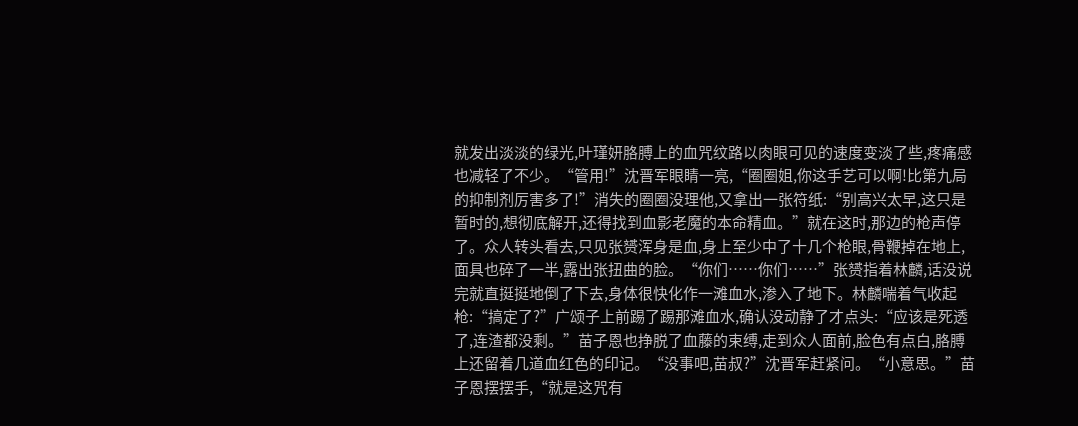就发出淡淡的绿光,叶瑾妍胳膊上的血咒纹路以肉眼可见的速度变淡了些,疼痛感也减轻了不少。“管用!”沈晋军眼睛一亮,“圈圈姐,你这手艺可以啊!比第九局的抑制剂厉害多了!”消失的圈圈没理他,又拿出一张符纸:“别高兴太早,这只是暂时的,想彻底解开,还得找到血影老魔的本命精血。”就在这时,那边的枪声停了。众人转头看去,只见张赟浑身是血,身上至少中了十几个枪眼,骨鞭掉在地上,面具也碎了一半,露出张扭曲的脸。“你们……你们……”张赟指着林麟,话没说完就直挺挺地倒了下去,身体很快化作一滩血水,渗入了地下。林麟喘着气收起枪:“搞定了?”广颂子上前踢了踢那滩血水,确认没动静了才点头:“应该是死透了,连渣都没剩。”苗子恩也挣脱了血藤的束缚,走到众人面前,脸色有点白,胳膊上还留着几道血红色的印记。“没事吧,苗叔?”沈晋军赶紧问。“小意思。”苗子恩摆摆手,“就是这咒有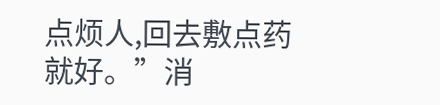点烦人,回去敷点药就好。”消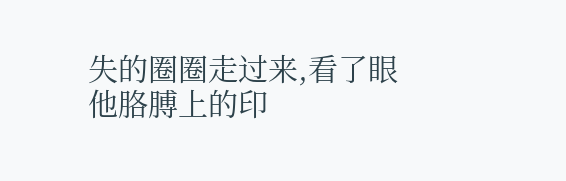失的圈圈走过来,看了眼他胳膊上的印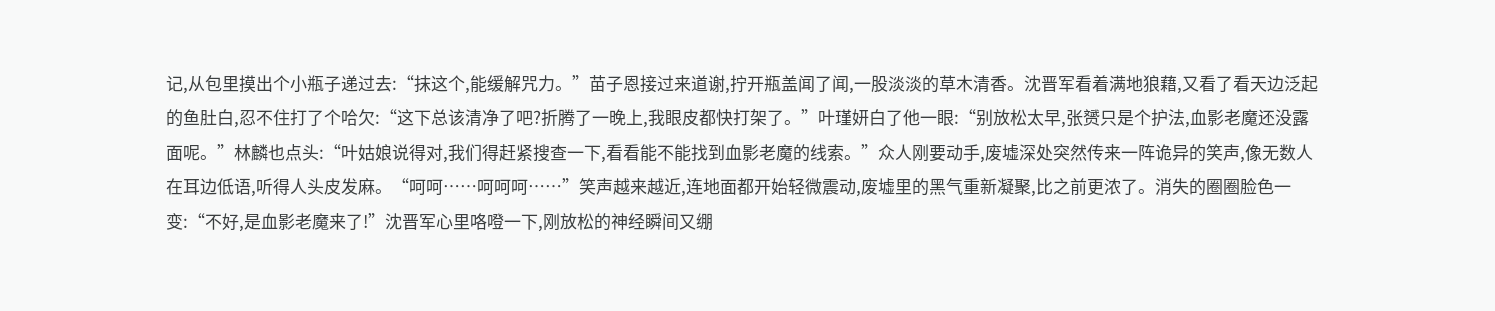记,从包里摸出个小瓶子递过去:“抹这个,能缓解咒力。”苗子恩接过来道谢,拧开瓶盖闻了闻,一股淡淡的草木清香。沈晋军看着满地狼藉,又看了看天边泛起的鱼肚白,忍不住打了个哈欠:“这下总该清净了吧?折腾了一晚上,我眼皮都快打架了。”叶瑾妍白了他一眼:“别放松太早,张赟只是个护法,血影老魔还没露面呢。”林麟也点头:“叶姑娘说得对,我们得赶紧搜查一下,看看能不能找到血影老魔的线索。”众人刚要动手,废墟深处突然传来一阵诡异的笑声,像无数人在耳边低语,听得人头皮发麻。“呵呵……呵呵呵……”笑声越来越近,连地面都开始轻微震动,废墟里的黑气重新凝聚,比之前更浓了。消失的圈圈脸色一变:“不好,是血影老魔来了!”沈晋军心里咯噔一下,刚放松的神经瞬间又绷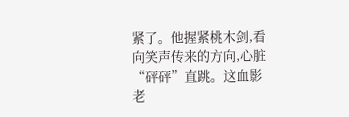紧了。他握紧桃木剑,看向笑声传来的方向,心脏“砰砰”直跳。这血影老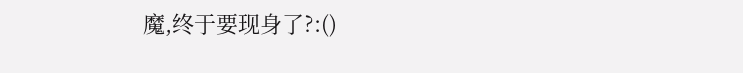魔,终于要现身了?:()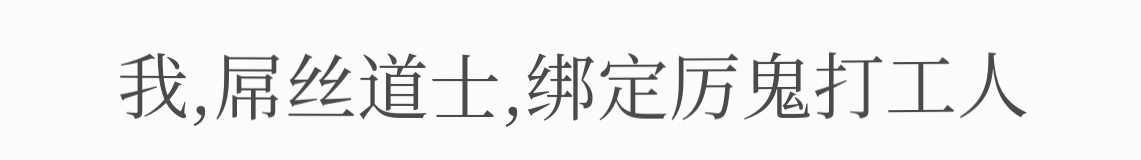我,屌丝道士,绑定厉鬼打工人